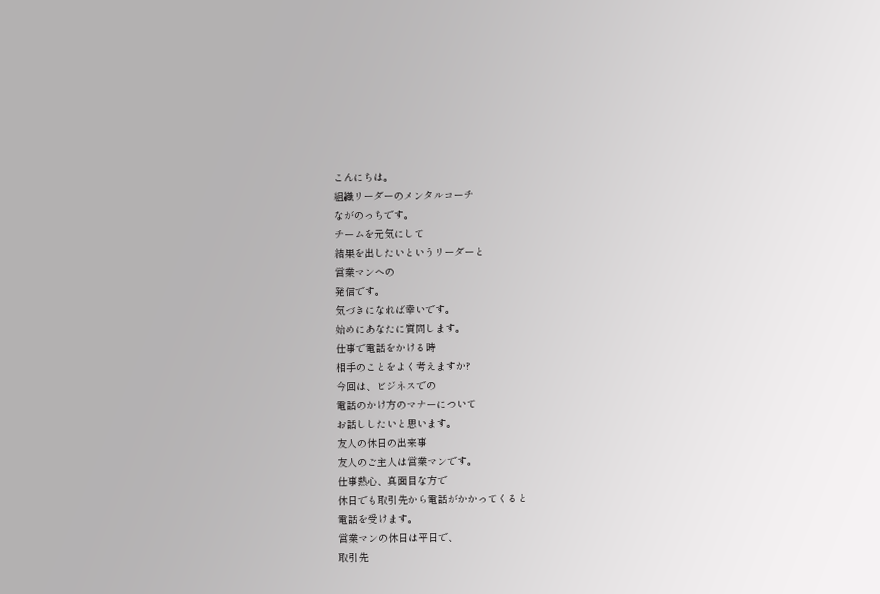こんにちは。
組織リーダーのメンタルコーチ
ながのっちです。
チームを元気にして
結果を出したいというリーダーと
営業マンへの
発信です。
気づきになれば幸いです。
始めにあなたに質問します。
仕事で電話をかける時
相手のことをよく考えますか?
今回は、ビジネスでの
電話のかけ方のマナーについて
お話ししたいと思います。
友人の休日の出来事
友人のご主人は営業マンです。
仕事熱心、真面目な方で
休日でも取引先から電話がかかってくると
電話を受けます。
営業マンの休日は平日で、
取引先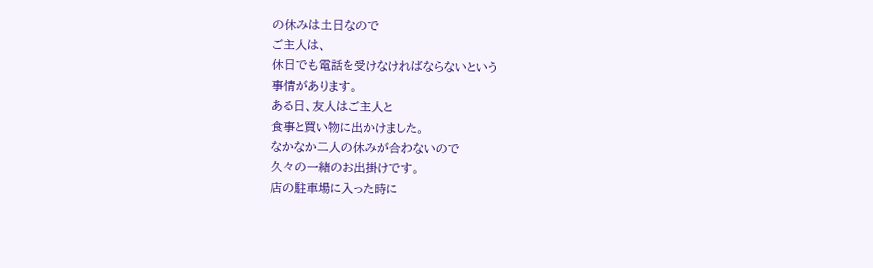の休みは土日なので
ご主人は、
休日でも電話を受けなければならないという
事情があります。
ある日、友人はご主人と
食事と買い物に出かけました。
なかなか二人の休みが合わないので
久々の一緒のお出掛けです。
店の駐車場に入った時に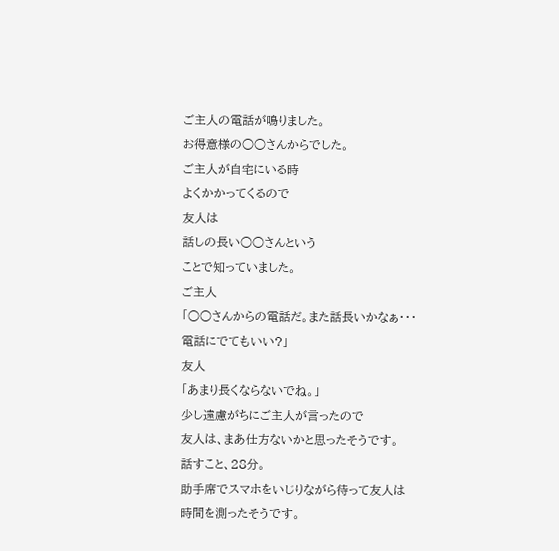ご主人の電話が鳴りました。
お得意様の○○さんからでした。
ご主人が自宅にいる時
よくかかってくるので
友人は
話しの長い○○さんという
ことで知っていました。
ご主人
「○○さんからの電話だ。また話長いかなぁ・・・電話にでてもいい?」
友人
「あまり長くならないでね。」
少し遠慮がちにご主人が言ったので
友人は、まあ仕方ないかと思ったそうです。
話すこと、28分。
助手席でスマホをいじりながら待って友人は
時間を測ったそうです。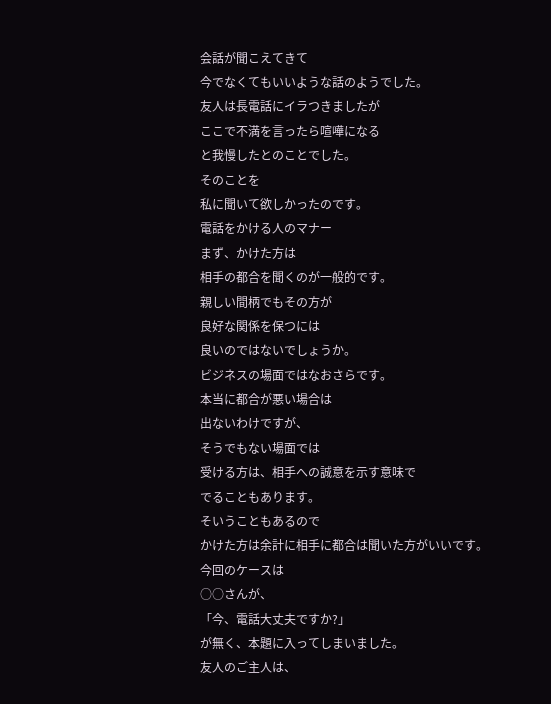会話が聞こえてきて
今でなくてもいいような話のようでした。
友人は長電話にイラつきましたが
ここで不満を言ったら喧嘩になる
と我慢したとのことでした。
そのことを
私に聞いて欲しかったのです。
電話をかける人のマナー
まず、かけた方は
相手の都合を聞くのが一般的です。
親しい間柄でもその方が
良好な関係を保つには
良いのではないでしょうか。
ビジネスの場面ではなおさらです。
本当に都合が悪い場合は
出ないわけですが、
そうでもない場面では
受ける方は、相手への誠意を示す意味で
でることもあります。
そいうこともあるので
かけた方は余計に相手に都合は聞いた方がいいです。
今回のケースは
○○さんが、
「今、電話大丈夫ですか?」
が無く、本題に入ってしまいました。
友人のご主人は、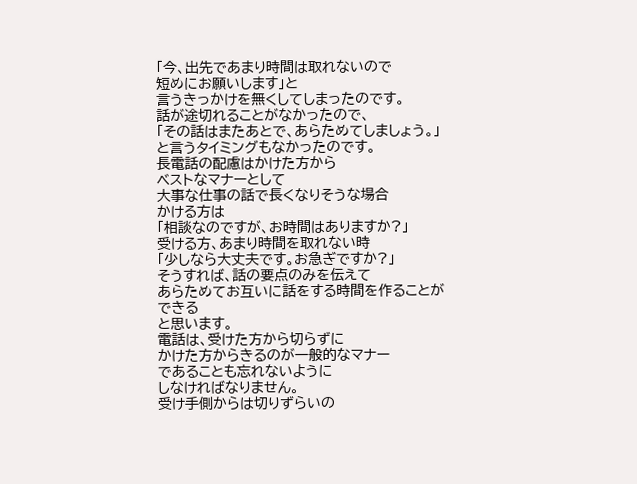「今、出先であまり時間は取れないので
短めにお願いします」と
言うきっかけを無くしてしまったのです。
話が途切れることがなかったので、
「その話はまたあとで、あらためてしましょう。」
と言うタイミングもなかったのです。
長電話の配慮はかけた方から
ベストなマナーとして
大事な仕事の話で長くなりそうな場合
かける方は
「相談なのですが、お時間はありますか?」
受ける方、あまり時間を取れない時
「少しなら大丈夫です。お急ぎですか?」
そうすれば、話の要点のみを伝えて
あらためてお互いに話をする時間を作ることができる
と思います。
電話は、受けた方から切らずに
かけた方からきるのが一般的なマナー
であることも忘れないように
しなければなりません。
受け手側からは切りずらいの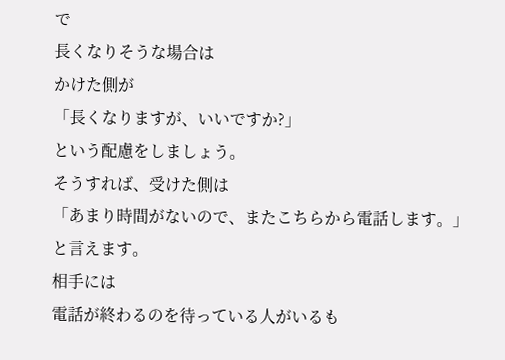で
長くなりそうな場合は
かけた側が
「長くなりますが、いいですか?」
という配慮をしましょう。
そうすれば、受けた側は
「あまり時間がないので、またこちらから電話します。」
と言えます。
相手には
電話が終わるのを待っている人がいるも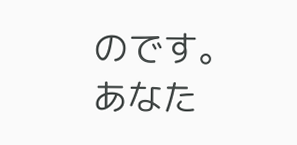のです。
あなた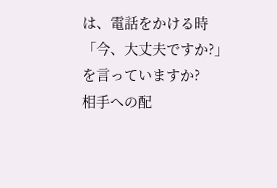は、電話をかける時
「今、大丈夫ですか?」
を言っていますか?
相手への配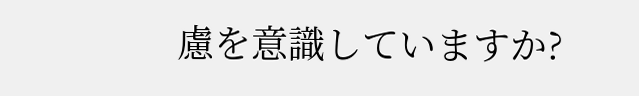慮を意識していますか?